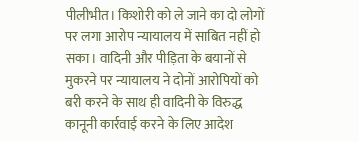पीलीभीत। किशोरी को ले जाने का दो लोगों पर लगा आरोप न्यायालय में साबित नहीं हो सका। वादिनी और पीड़िता के बयानों से मुकरने पर न्यायालय ने दोनों आरोपियों को बरी करने के साथ ही वादिनी के विरुद्ध कानूनी कार्रवाई करने के लिए आदेश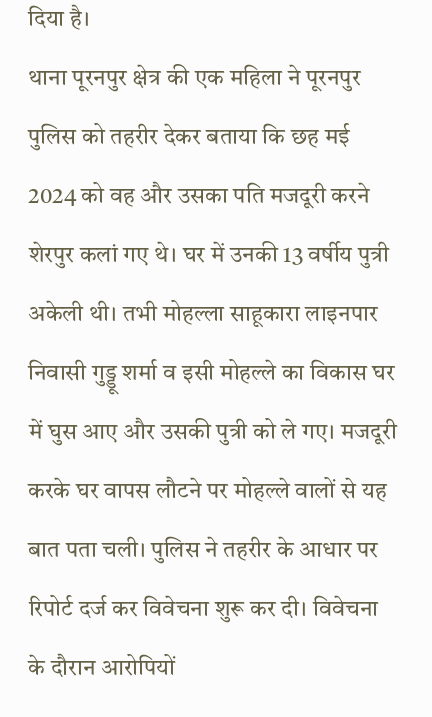दिया है।
थाना पूरनपुर क्षेत्र की एक महिला ने पूरनपुर पुलिस को तहरीर देकर बताया कि छह मई 2024 को वह और उसका पति मजदूरी करने शेरपुर कलां गए थे। घर में उनकी 13 वर्षीय पुत्री अकेली थी। तभी मोहल्ला साहूकारा लाइनपार निवासी गुड्डू शर्मा व इसी मोहल्ले का विकास घर में घुस आए और उसकी पुत्री को ले गए। मजदूरी करके घर वापस लौटने पर मोहल्ले वालों से यह बात पता चली। पुलिस ने तहरीर के आधार पर रिपोर्ट दर्ज कर विवेचना शुरू कर दी। विवेचना के दौरान आरोपियों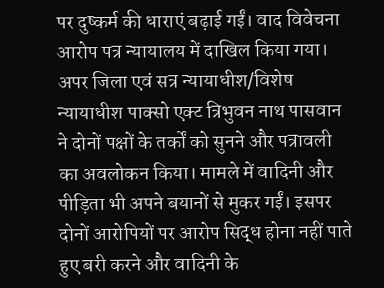पर दुष्कर्म की धाराएं बढ़ाई गईं। वाद विवेचना आरोप पत्र न्यायालय में दाखिल किया गया।
अपर जिला एवं सत्र न्यायाधीश/विशेष न्यायाधीश पाक्सो एक्ट त्रिभुवन नाथ पासवान ने दोनों पक्षों के तर्कों को सुनने और पत्रावली का अवलोकन किया। मामले में वादिनी और पीड़िता भी अपने बयानों से मुकर गईं। इसपर दोनों आरोपियों पर आरोप सिद्ध होना नहीं पाते हुए बरी करने और वादिनी के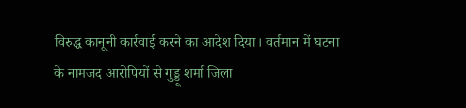विरुद्ध कानूनी कार्रवाई करने का आदेश दिया। वर्तमान में घटना के नामजद आरोपियों से गुड्डू शर्मा जिला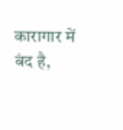कारागार में बंद है,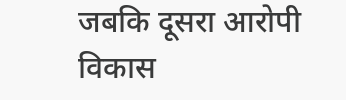जबकि दूसरा आरोपी विकास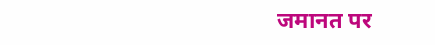जमानत पर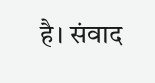है। संवाद